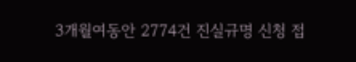3개월여동안 2774건 진실규명 신청 접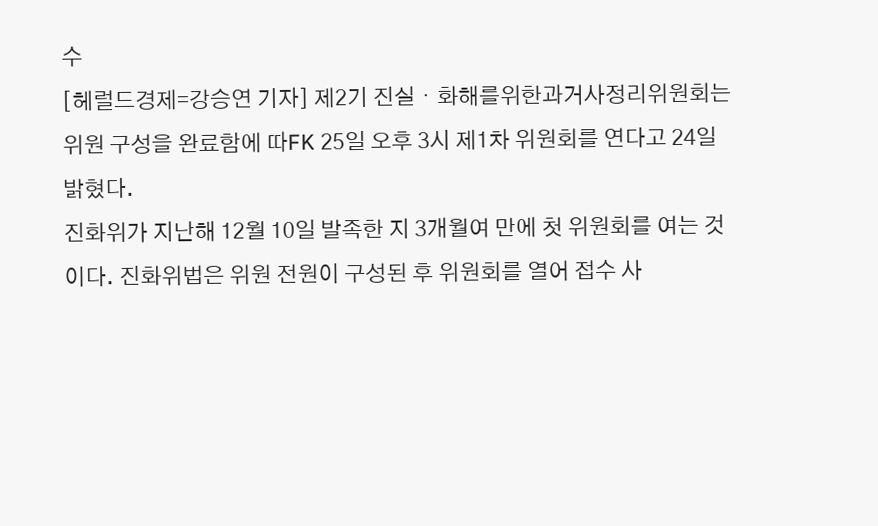수
[헤럴드경제=강승연 기자] 제2기 진실・화해를위한과거사정리위원회는 위원 구성을 완료함에 따FK 25일 오후 3시 제1차 위원회를 연다고 24일 밝혔다.
진화위가 지난해 12월 10일 발족한 지 3개월여 만에 첫 위원회를 여는 것이다. 진화위법은 위원 전원이 구성된 후 위원회를 열어 접수 사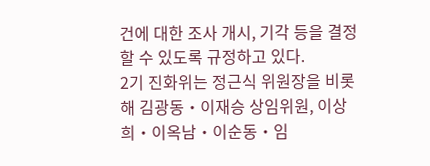건에 대한 조사 개시, 기각 등을 결정할 수 있도록 규정하고 있다.
2기 진화위는 정근식 위원장을 비롯해 김광동・이재승 상임위원, 이상희・이옥남・이순동・임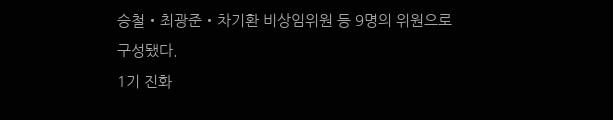승철・최광준・차기환 비상임위원 등 9명의 위원으로 구성됐다.
1기 진화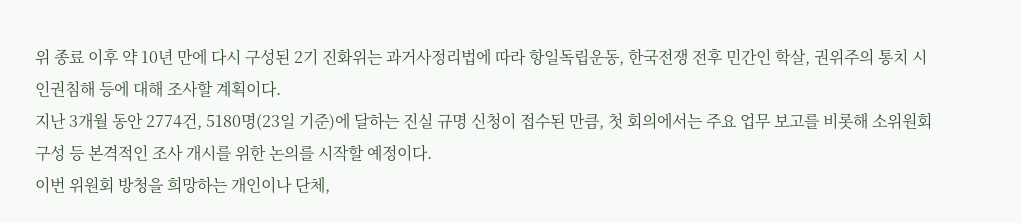위 종료 이후 약 10년 만에 다시 구성된 2기 진화위는 과거사정리법에 따라 항일독립운동, 한국전쟁 전후 민간인 학살, 권위주의 통치 시 인권침해 등에 대해 조사할 계획이다.
지난 3개월 동안 2774건, 5180명(23일 기준)에 달하는 진실 규명 신청이 접수된 만큼, 첫 회의에서는 주요 업무 보고를 비롯해 소위원회 구성 등 본격적인 조사 개시를 위한 논의를 시작할 예정이다.
이번 위원회 방청을 희망하는 개인이나 단체,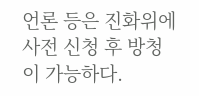언론 등은 진화위에 사전 신청 후 방청이 가능하다.